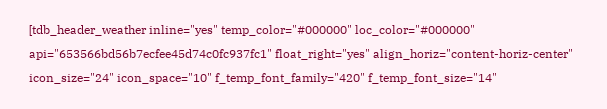[tdb_header_weather inline="yes" temp_color="#000000" loc_color="#000000" api="653566bd56b7ecfee45d74c0fc937fc1" float_right="yes" align_horiz="content-horiz-center" icon_size="24" icon_space="10" f_temp_font_family="420" f_temp_font_size="14"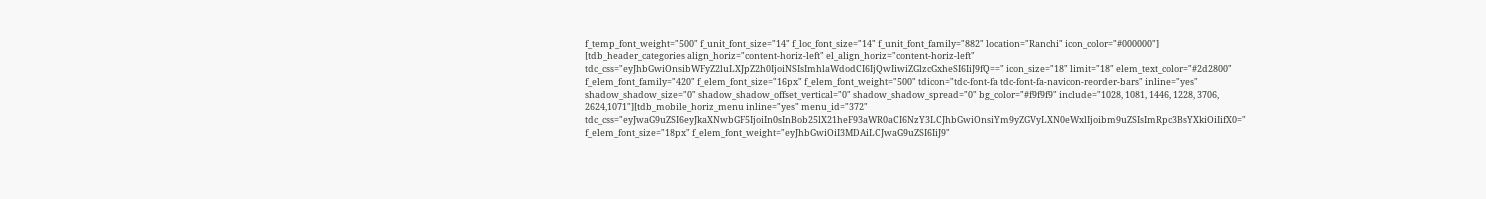f_temp_font_weight="500" f_unit_font_size="14" f_loc_font_size="14" f_unit_font_family="882" location="Ranchi" icon_color="#000000"]
[tdb_header_categories align_horiz="content-horiz-left" el_align_horiz="content-horiz-left" tdc_css="eyJhbGwiOnsibWFyZ2luLXJpZ2h0IjoiNSIsImhlaWdodCI6IjQwIiwiZGlzcGxheSI6IiJ9fQ==" icon_size="18" limit="18" elem_text_color="#2d2800" f_elem_font_family="420" f_elem_font_size="16px" f_elem_font_weight="500" tdicon="tdc-font-fa tdc-font-fa-navicon-reorder-bars" inline="yes" shadow_shadow_size="0" shadow_shadow_offset_vertical="0" shadow_shadow_spread="0" bg_color="#f9f9f9" include="1028, 1081, 1446, 1228, 3706, 2624,1071"][tdb_mobile_horiz_menu inline="yes" menu_id="372" tdc_css="eyJwaG9uZSI6eyJkaXNwbGF5IjoiIn0sInBob25lX21heF93aWR0aCI6NzY3LCJhbGwiOnsiYm9yZGVyLXN0eWxlIjoibm9uZSIsImRpc3BsYXkiOiIifX0=" f_elem_font_size="18px" f_elem_font_weight="eyJhbGwiOiI3MDAiLCJwaG9uZSI6IiJ9"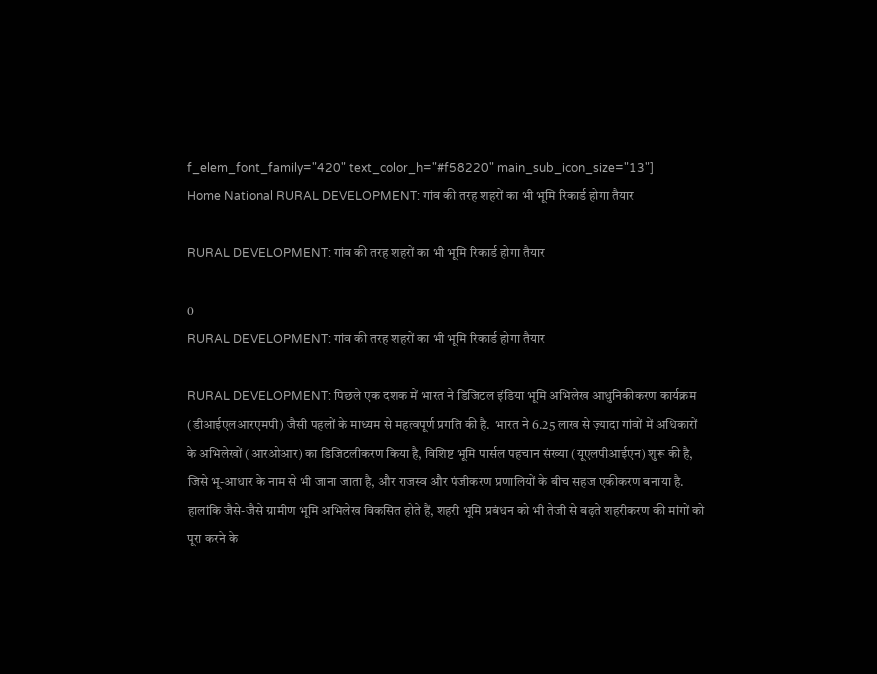f_elem_font_family="420" text_color_h="#f58220" main_sub_icon_size="13"]
Home National RURAL DEVELOPMENT: गांव की तरह शहरों का भी भूमि रिकार्ड होगा तैयार

RURAL DEVELOPMENT: गांव की तरह शहरों का भी भूमि रिकार्ड होगा तैयार

0
RURAL DEVELOPMENT: गांव की तरह शहरों का भी भूमि रिकार्ड होगा तैयार

RURAL DEVELOPMENT: पिछले एक दशक में भारत ने डिजिटल इंडिया भूमि अभिलेख आधुनिकीकरण कार्यक्रम (डीआईएलआरएमपी) जैसी पहलों के माध्यम से महत्वपूर्ण प्रगति की है.  भारत ने 6.25 लाख से ज़्यादा गांवों में अधिकारों के अभिलेखों (आरओआर) का डिजिटलीकरण किया है, विशिष्ट भूमि पार्सल पहचान संख्या (यूएलपीआईएन) शुरू की है, जिसे भू-आधार के नाम से भी जाना जाता है, और राजस्व और पंजीकरण प्रणालियों के बीच सहज एकीकरण बनाया है. हालांकि जैसे-जैसे ग्रामीण भूमि अभिलेख विकसित होते हैं, शहरी भूमि प्रबंधन को भी तेजी से बढ़ते शहरीकरण की मांगों को पूरा करने के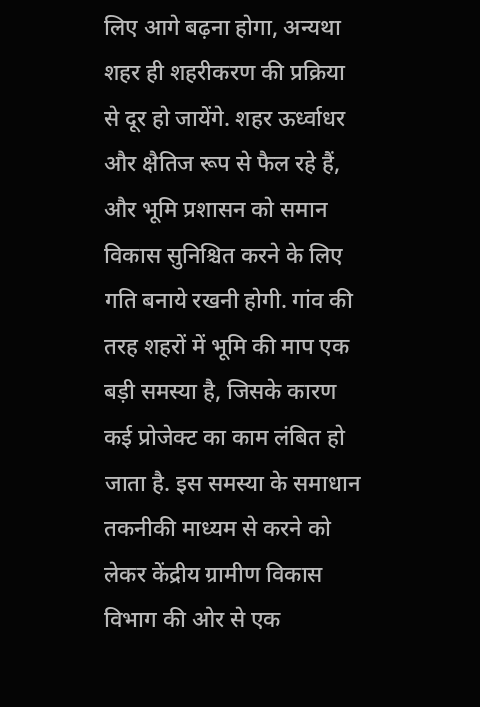लिए आगे बढ़ना होगा, अन्यथा शहर ही शहरीकरण की प्रक्रिया से दूर हो जायेंगे. शहर ऊर्ध्वाधर और क्षैतिज रूप से फैल रहे हैं, और भूमि प्रशासन को समान विकास सुनिश्चित करने के लिए गति बनाये रखनी होगी. गांव की तरह शहरों में भूमि की माप एक बड़ी समस्या है, जिसके कारण कई प्रोजेक्ट का काम लंबित हो जाता है. इस समस्या के समाधान तकनीकी माध्यम से करने को लेकर केंद्रीय ग्रामीण विकास विभाग की ओर से एक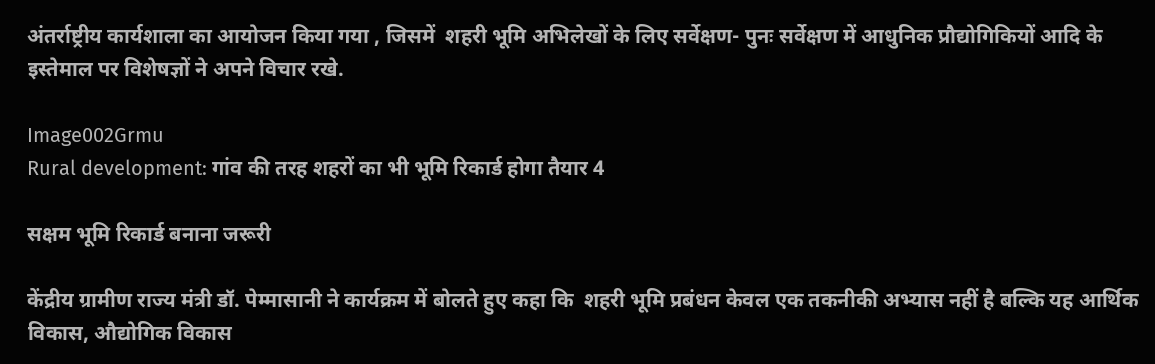अंतर्राष्ट्रीय कार्यशाला का आयोजन किया गया , जिसमें  शहरी भूमि अभिलेखों के लिए सर्वेक्षण- पुनः सर्वेक्षण में आधुनिक प्रौद्योगिकियों आदि के इस्तेमाल पर विशेषज्ञों ने अपने विचार रखे.

Image002Grmu
Rural development: गांव की तरह शहरों का भी भूमि रिकार्ड होगा तैयार 4

सक्षम भूमि रिकार्ड बनाना जरूरी

केंद्रीय ग्रामीण राज्य मंत्री डॉ. पेम्मासानी ने कार्यक्रम में बोलते हुए कहा कि  शहरी भूमि प्रबंधन केवल एक तकनीकी अभ्यास नहीं है बल्कि यह आर्थिक विकास, औद्योगिक विकास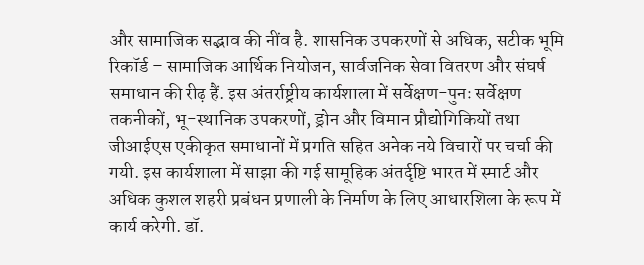और सामाजिक सद्भाव की नींव है. शासनिक उपकरणों से अधिक, सटीक भूमि रिकॉर्ड – सामाजिक आर्थिक नियोजन, सार्वजनिक सेवा वितरण और संघर्ष समाधान की रीढ़ हैं. इस अंतर्राष्ट्रीय कार्यशाला में सर्वेक्षण-पुनः सर्वेक्षण तकनीकों, भू-स्थानिक उपकरणों, ड्रोन और विमान प्रौद्योगिकियों तथा जीआईएस एकीकृत समाधानों में प्रगति सहित अनेक नये विचारों पर चर्चा की गयी. इस कार्यशाला में साझा की गई सामूहिक अंतर्दृष्टि भारत में स्मार्ट और अधिक कुशल शहरी प्रबंधन प्रणाली के निर्माण के लिए आधारशिला के रूप में कार्य करेगी. डॉ.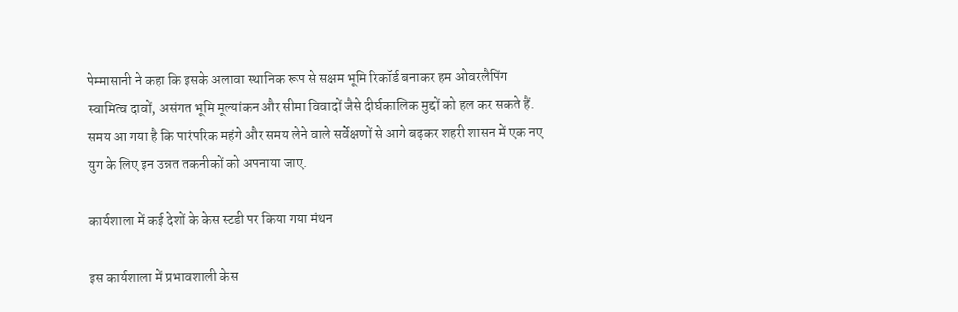पेम्मासानी ने कहा कि इसके अलावा स्थानिक रूप से सक्षम भूमि रिकॉर्ड बनाकर हम ओवरलैपिंग स्वामित्व दावों, असंगत भूमि मूल्यांकन और सीमा विवादों जैसे दीर्घकालिक मुद्दों को हल कर सकते हैं. समय आ गया है कि पारंपरिक महंगे और समय लेने वाले सर्वेक्षणों से आगे बढ़कर शहरी शासन में एक नए युग के लिए इन उन्नत तकनीकों को अपनाया जाए.

कार्यशाला में कई देशों के केस स्टडी पर किया गया मंथन

इस कार्यशाला में प्रभावशाली केस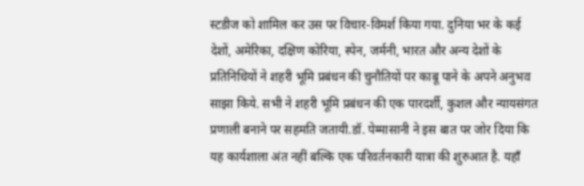स्टडीज को शामिल कर उस पर विचार-विमर्श किया गया. दुनिया भर के कई देशों, अमेरिका, दक्षिण कोरिया, स्पेन, जर्मनी, भारत और अन्य देशों के प्रतिनिधियों ने शहरी भूमि प्रबंधन की चुनौतियों पर काबू पाने के अपने अनुभव साझा किये. सभी ने शहरी भूमि प्रबंधन की एक पारदर्शी, कुशल और न्यायसंगत प्रणाली बनाने पर सहमति जतायी.डॉ. पेम्मासानी ने इस बात पर जोर दिया कि यह कार्यशाला अंत नहीं बल्कि एक परिवर्तनकारी यात्रा की शुरुआत है. यहाँ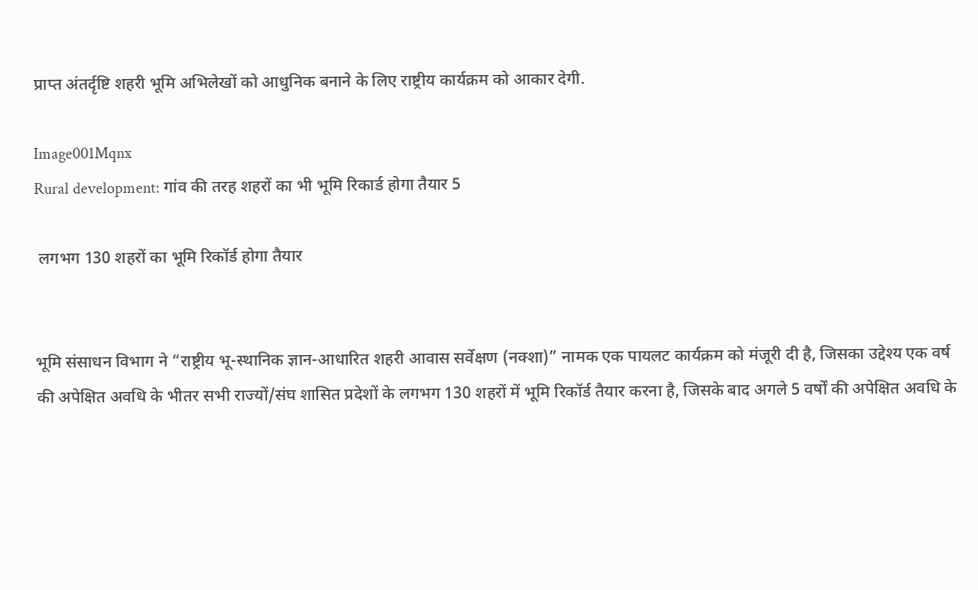प्राप्त अंतर्दृष्टि शहरी भूमि अभिलेखों को आधुनिक बनाने के लिए राष्ट्रीय कार्यक्रम को आकार देगी.

Image001Mqnx
Rural development: गांव की तरह शहरों का भी भूमि रिकार्ड होगा तैयार 5

 लगभग 130 शहरों का भूमि रिकॉर्ड होगा तैयार


भूमि संसाधन विभाग ने “राष्ट्रीय भू-स्थानिक ज्ञान-आधारित शहरी आवास सर्वेक्षण (नक्शा)” नामक एक पायलट कार्यक्रम को मंजूरी दी है, जिसका उद्देश्य एक वर्ष की अपेक्षित अवधि के भीतर सभी राज्यों/संघ शासित प्रदेशों के लगभग 130 शहरों में भूमि रिकॉर्ड तैयार करना है, जिसके बाद अगले 5 वर्षों की अपेक्षित अवधि के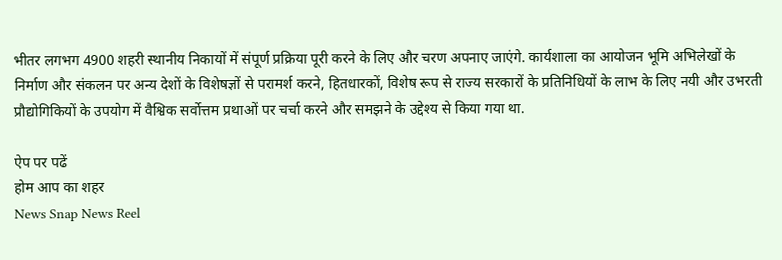भीतर लगभग 4900 शहरी स्थानीय निकायों में संपूर्ण प्रक्रिया पूरी करने के लिए और चरण अपनाए जाएंगे. कार्यशाला का आयोजन भूमि अभिलेखों के निर्माण और संकलन पर अन्य देशों के विशेषज्ञों से परामर्श करने, हितधारकों, विशेष रूप से राज्य सरकारों के प्रतिनिधियों के लाभ के लिए नयी और उभरती प्रौद्योगिकियों के उपयोग में वैश्विक सर्वोत्तम प्रथाओं पर चर्चा करने और समझने के उद्देश्य से किया गया था.

ऐप पर पढें
होम आप का शहर
News Snap News Reel